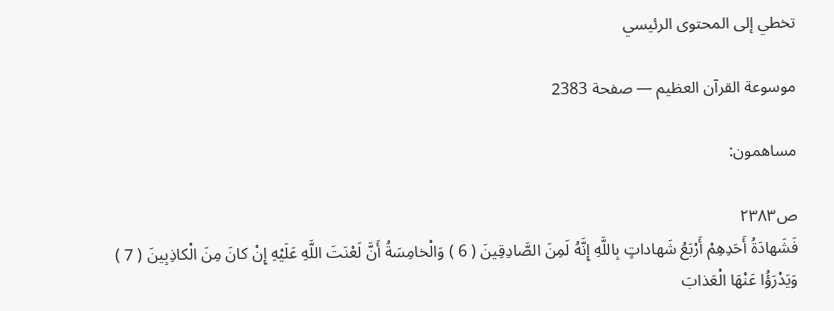تخطي إلى المحتوى الرئيسي

موسوعة القرآن العظيم — صفحة 2383

مساهمون:

ص٢٣٨٣
فَشَهادَةُ أَحَدِهِمْ أَرْبَعُ شَهاداتٍ بِاللَّهِ إِنَّهُ لَمِنَ الصَّادِقِينَ ( 6 ) وَالْخامِسَةُ أَنَّ لَعْنَتَ اللَّهِ عَلَيْهِ إِنْ كانَ مِنَ الْكاذِبِينَ ( 7 ) وَيَدْرَؤُا عَنْهَا الْعَذابَ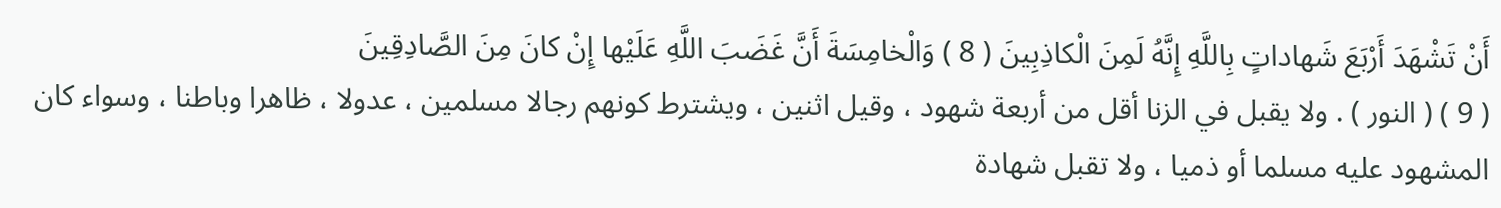أَنْ تَشْهَدَ أَرْبَعَ شَهاداتٍ بِاللَّهِ إِنَّهُ لَمِنَ الْكاذِبِينَ ( 8 ) وَالْخامِسَةَ أَنَّ غَضَبَ اللَّهِ عَلَيْها إِنْ كانَ مِنَ الصَّادِقِينَ
( 9 ) ( النور ) . ولا يقبل في الزنا أقل من أربعة شهود ، وقيل اثنين ، ويشترط كونهم رجالا مسلمين ، عدولا ، ظاهرا وباطنا ، وسواء كان المشهود عليه مسلما أو ذميا ، ولا تقبل شهادة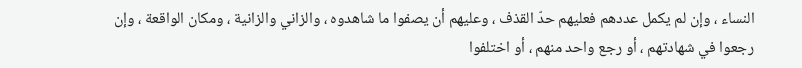النساء ، وإن لم يكمل عددهم فعليهم حدّ القذف ، وعليهم أن يصفوا ما شاهدوه ، والزاني والزانية ، ومكان الواقعة ، وإن رجعوا في شهادتهم ، أو رجع واحد منهم ، أو اختلفوا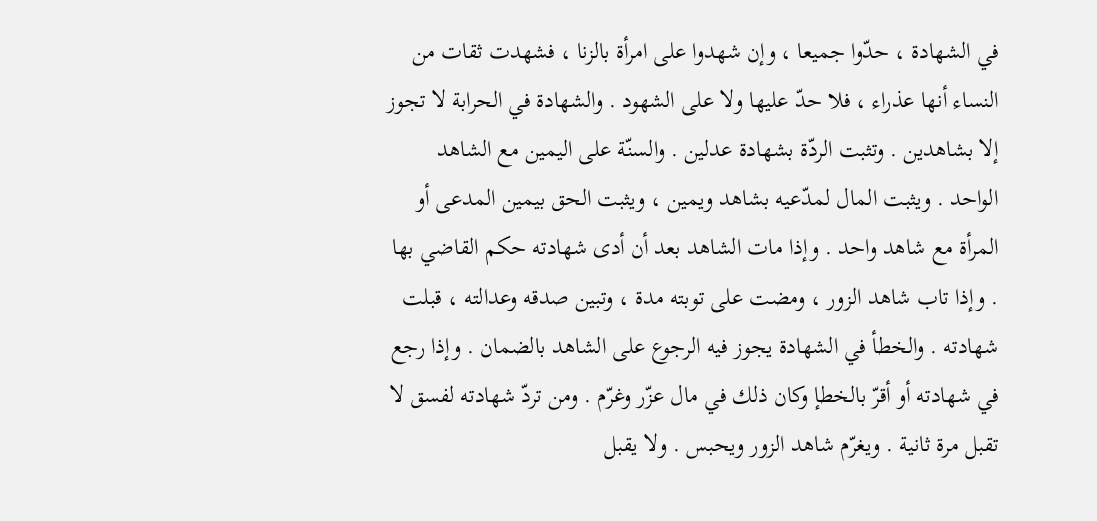في الشهادة ، حدّوا جميعا ، وإن شهدوا على امرأة بالزنا ، فشهدت ثقات من النساء أنها عذراء ، فلا حدّ عليها ولا على الشهود . والشهادة في الحرابة لا تجوز إلا بشاهدين . وتثبت الردّة بشهادة عدلين . والسنّة على اليمين مع الشاهد الواحد . ويثبت المال لمدّعيه بشاهد ويمين ، ويثبت الحق بيمين المدعى أو المرأة مع شاهد واحد . وإذا مات الشاهد بعد أن أدى شهادته حكم القاضي بها . وإذا تاب شاهد الزور ، ومضت على توبته مدة ، وتبين صدقه وعدالته ، قبلت شهادته . والخطأ في الشهادة يجوز فيه الرجوع على الشاهد بالضمان . وإذا رجع في شهادته أو أقرّ بالخطإ وكان ذلك في مال عزّر وغرّم . ومن تردّ شهادته لفسق لا تقبل مرة ثانية . ويغرّم شاهد الزور ويحبس . ولا يقبل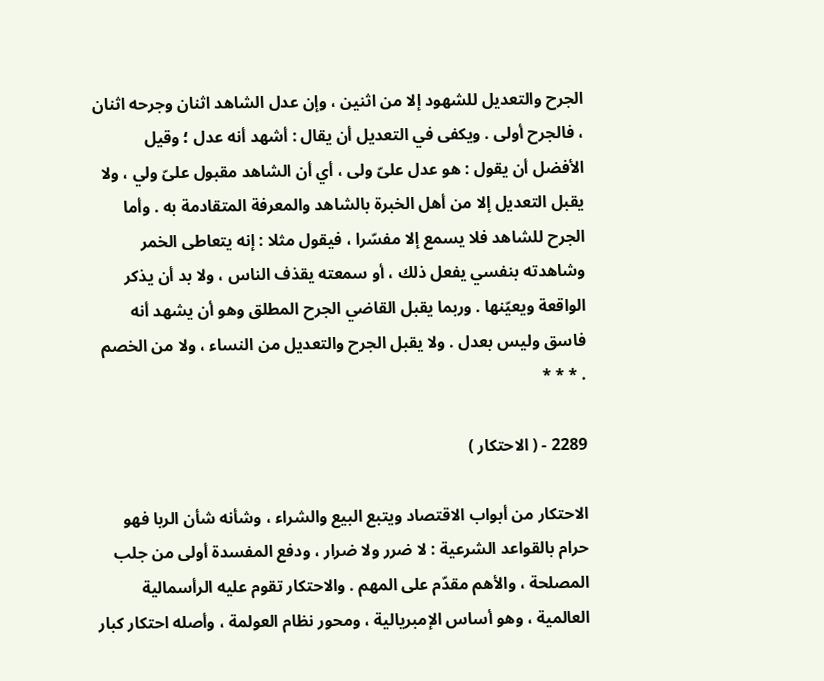الجرح والتعديل للشهود إلا من اثنين ، وإن عدل الشاهد اثنان وجرحه اثنان ، فالجرح أولى . ويكفى في التعديل أن يقال : أشهد أنه عدل ؛ وقيل الأفضل أن يقول : هو عدل علىّ ولى ، أي أن الشاهد مقبول علىّ ولي ، ولا يقبل التعديل إلا من أهل الخبرة بالشاهد والمعرفة المتقادمة به . وأما الجرح للشاهد فلا يسمع إلا مفسّرا ، فيقول مثلا : إنه يتعاطى الخمر وشاهدته بنفسي يفعل ذلك ، أو سمعته يقذف الناس ، ولا بد أن يذكر الواقعة ويعيّنها . وربما يقبل القاضي الجرح المطلق وهو أن يشهد أنه فاسق وليس بعدل . ولا يقبل الجرح والتعديل من النساء ، ولا من الخصم . * * *

2289 - ( الاحتكار )

الاحتكار من أبواب الاقتصاد ويتبع البيع والشراء ، وشأنه شأن الربا فهو حرام بالقواعد الشرعية : لا ضرر ولا ضرار ، ودفع المفسدة أولى من جلب المصلحة ، والأهم مقدّم على المهم . والاحتكار تقوم عليه الرأسمالية العالمية ، وهو أساس الإمبريالية ، ومحور نظام العولمة ، وأصله احتكار كبار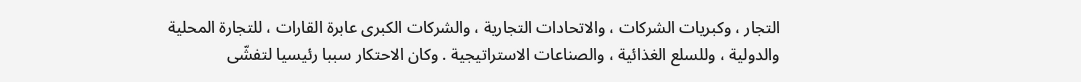التجار ، وكبريات الشركات ، والاتحادات التجارية ، والشركات الكبرى عابرة القارات ، للتجارة المحلية والدولية ، وللسلع الغذائية ، والصناعات الاستراتيجية . وكان الاحتكار سببا رئيسيا لتفشّى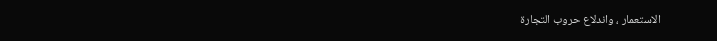الاستعمار ، واندلاع حروب التجارة